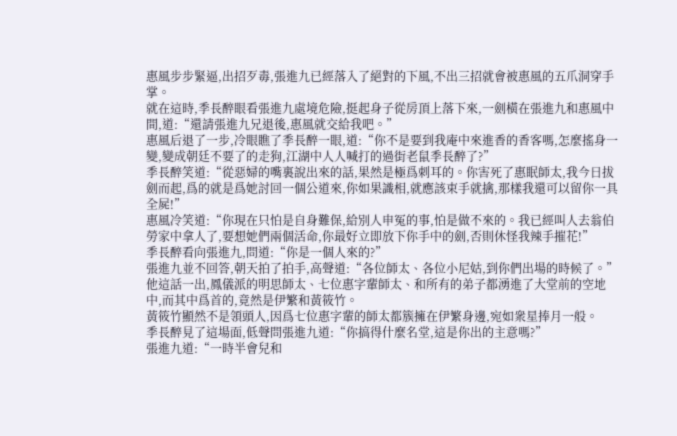惠風步步緊逼,出招歹毒,張進九已經落入了絕對的下風,不出三招就會被惠風的五爪洞穿手掌。
就在這時,季長醉眼看張進九處境危險,挺起身子從房頂上落下來,一劍橫在張進九和惠風中間,道:“還請張進九兄退後,惠風就交給我吧。”
惠風后退了一步,冷眼瞧了季長醉一眼,道:“你不是要到我庵中來進香的香客嗎,怎麼搖身一變,變成朝廷不要了的走狗,江湖中人人喊打的過街老鼠季長醉了?”
季長醉笑道:“從惡婦的嘴裏說出來的話,果然是極爲刺耳的。你害死了惠眠師太,我今日拔劍而起,爲的就是爲她討回一個公道來,你如果識相,就應該束手就擒,那樣我還可以留你一具全屍!”
惠風冷笑道:“你現在只怕是自身難保,給別人申冤的事,怕是做不來的。我已經叫人去翁伯勞家中拿人了,要想她們兩個活命,你最好立即放下你手中的劍,否則休怪我辣手摧花!”
季長醉看向張進九,問道:“你是一個人來的?”
張進九並不回答,朝天拍了拍手,高聲道:“各位師太、各位小尼姑,到你們出場的時候了。”
他這話一出,鳳儀派的明思師太、七位惠字輩師太、和所有的弟子都湧進了大堂前的空地中,而其中爲首的,竟然是伊繁和黃筱竹。
黃筱竹顯然不是領頭人,因爲七位惠字輩的師太都簇擁在伊繁身邊,宛如衆星捧月一般。
季長醉見了這場面,低聲問張進九道:“你搞得什麼名堂,這是你出的主意嗎?”
張進九道:“一時半會兒和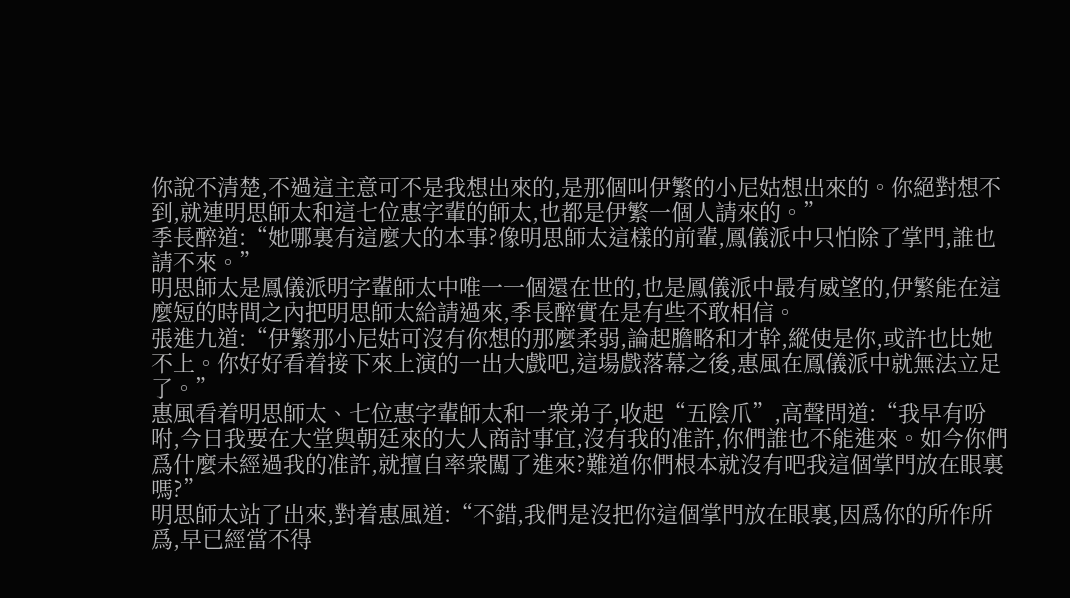你說不清楚,不過這主意可不是我想出來的,是那個叫伊繁的小尼姑想出來的。你絕對想不到,就連明思師太和這七位惠字輩的師太,也都是伊繁一個人請來的。”
季長醉道:“她哪裏有這麼大的本事?像明思師太這樣的前輩,鳳儀派中只怕除了掌門,誰也請不來。”
明思師太是鳳儀派明字輩師太中唯一一個還在世的,也是鳳儀派中最有威望的,伊繁能在這麼短的時間之內把明思師太給請過來,季長醉實在是有些不敢相信。
張進九道:“伊繁那小尼姑可沒有你想的那麼柔弱,論起膽略和才幹,縱使是你,或許也比她不上。你好好看着接下來上演的一出大戲吧,這場戲落幕之後,惠風在鳳儀派中就無法立足了。”
惠風看着明思師太、七位惠字輩師太和一衆弟子,收起“五陰爪”,高聲問道:“我早有吩咐,今日我要在大堂與朝廷來的大人商討事宜,沒有我的准許,你們誰也不能進來。如今你們爲什麼未經過我的准許,就擅自率衆闖了進來?難道你們根本就沒有吧我這個掌門放在眼裏嗎?”
明思師太站了出來,對着惠風道:“不錯,我們是沒把你這個掌門放在眼裏,因爲你的所作所爲,早已經當不得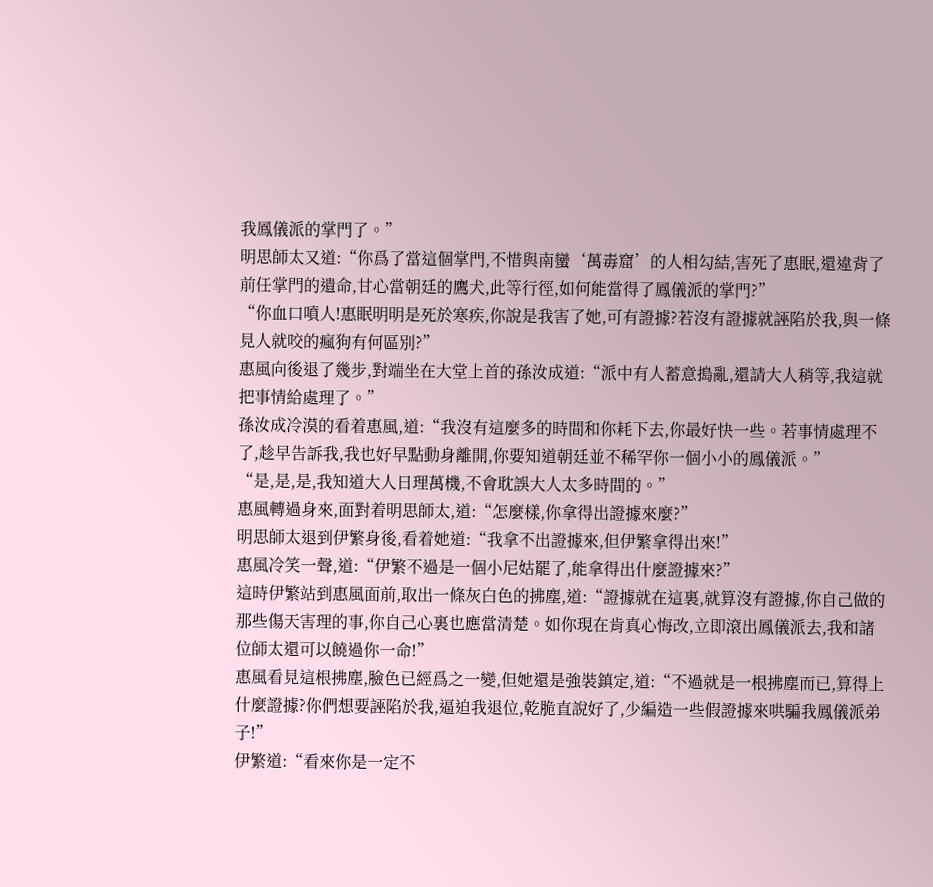我鳳儀派的掌門了。”
明思師太又道:“你爲了當這個掌門,不惜與南蠻‘萬毒窟’的人相勾結,害死了惠眠,還違背了前任掌門的遺命,甘心當朝廷的鷹犬,此等行徑,如何能當得了鳳儀派的掌門?”
“你血口噴人!惠眠明明是死於寒疾,你說是我害了她,可有證據?若沒有證據就誣陷於我,與一條見人就咬的瘋狗有何區別?”
惠風向後退了幾步,對端坐在大堂上首的孫汝成道:“派中有人蓄意搗亂,還請大人稍等,我這就把事情給處理了。”
孫汝成冷漠的看着惠風,道:“我沒有這麼多的時間和你耗下去,你最好快一些。若事情處理不了,趁早告訴我,我也好早點動身離開,你要知道朝廷並不稀罕你一個小小的鳳儀派。”
“是,是,是,我知道大人日理萬機,不會耽誤大人太多時間的。”
惠風轉過身來,面對着明思師太,道:“怎麼樣,你拿得出證據來麼?”
明思師太退到伊繁身後,看着她道:“我拿不出證據來,但伊繁拿得出來!”
惠風冷笑一聲,道:“伊繁不過是一個小尼姑罷了,能拿得出什麼證據來?”
這時伊繁站到惠風面前,取出一條灰白色的拂塵,道:“證據就在這裏,就算沒有證據,你自己做的那些傷天害理的事,你自己心裏也應當清楚。如你現在肯真心悔改,立即滾出鳳儀派去,我和諸位師太還可以饒過你一命!”
惠風看見這根拂塵,臉色已經爲之一變,但她還是強裝鎮定,道:“不過就是一根拂塵而已,算得上什麼證據?你們想要誣陷於我,逼迫我退位,乾脆直說好了,少編造一些假證據來哄騙我鳳儀派弟子!”
伊繁道:“看來你是一定不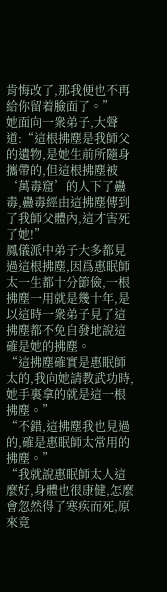肯悔改了,那我便也不再給你留着臉面了。”
她面向一衆弟子,大聲道:“這根拂塵是我師父的遺物,是她生前所隨身攜帶的,但這根拂塵被‘萬毒窟’的人下了蠱毒,蠱毒經由這拂塵傳到了我師父體內,這才害死了她!”
鳳儀派中弟子大多都見過這根拂塵,因爲惠眠師太一生都十分節儉,一根拂塵一用就是幾十年,是以這時一衆弟子見了這拂塵都不免自發地說這確是她的拂塵。
“這拂塵確實是惠眠師太的,我向她請教武功時,她手裏拿的就是這一根拂塵。”
“不錯,這拂塵我也見過的,確是惠眠師太常用的拂塵。”
“我就說惠眠師太人這麼好,身體也很康健,怎麼會忽然得了寒疾而死,原來竟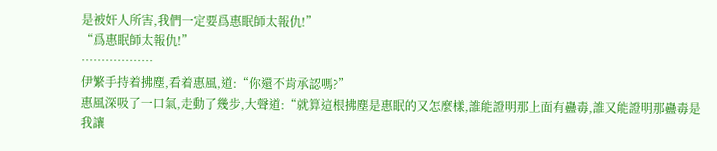是被奸人所害,我們一定要爲惠眠師太報仇!”
“爲惠眠師太報仇!”
………………
伊繁手持着拂塵,看着惠風,道:“你還不肯承認嗎?”
惠風深吸了一口氣,走動了幾步,大聲道:“就算這根拂塵是惠眠的又怎麼樣,誰能證明那上面有蠱毒,誰又能證明那蠱毒是我讓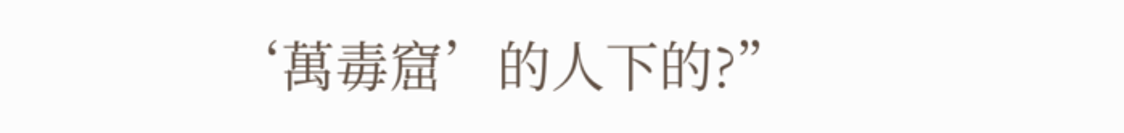‘萬毒窟’的人下的?”